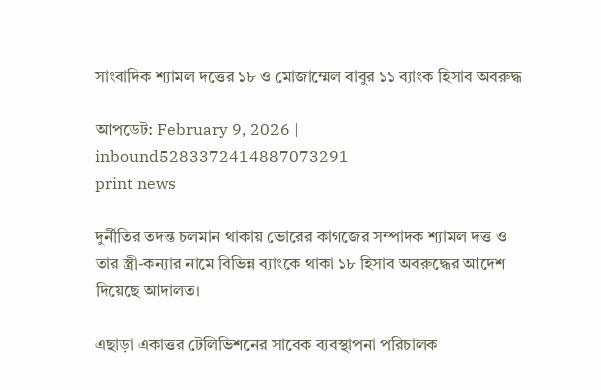সাংবাদিক শ্যামল দত্তের ১৮ ও মোজাম্মেল বাবুর ১১ ব্যাংক হিসাব অবরুদ্ধ

আপডেট: February 9, 2026 |
inbound5283372414887073291
print news

দুর্নীতির তদন্ত চলমান থাকায় ভোরের কাগজের সম্পাদক শ্যামল দত্ত ও তার স্ত্রী-কন্যার নামে বিভিন্ন ব্যাংকে থাকা ১৮ হিসাব অবরুদ্ধের আদেশ দিয়েছে আদালত।

এছাড়া একাত্তর টেলিভিশনের সাবেক ব্যবস্থাপনা পরিচালক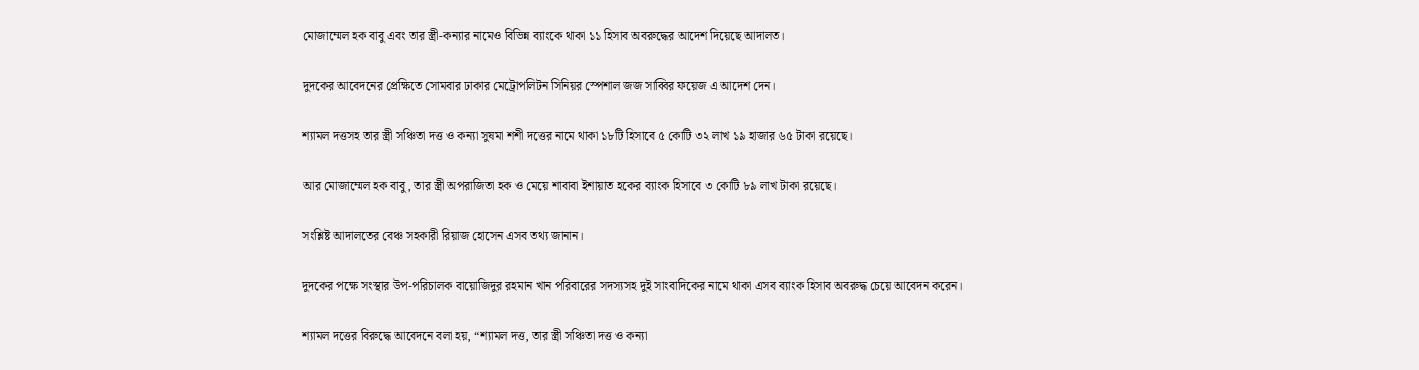মোজাম্মেল হক বাবু এবং তার স্ত্রী-কন্যার নামেও বিভিন্ন ব্যাংকে থাকা ১১ হিসাব অবরুদ্ধের আদেশ দিয়েছে আদালত।

দুদকের আবেদনের প্রেক্ষিতে সোমবার ঢাকার মেট্রোপলিটন সিনিয়র স্পেশাল জজ সাব্বির ফয়েজ এ আদেশ দেন।

শ্যামল দত্তসহ তার স্ত্রী সঞ্চিতা দত্ত ও কন্যা সুষমা শশী দত্তের নামে থাকা ১৮টি হিসাবে ৫ কোটি ৩২ লাখ ১৯ হাজার ৬৫ টাকা রয়েছে।

আর মোজাম্মেল হক বাবু, তার স্ত্রী অপরাজিতা হক ও মেয়ে শাবাবা ইশায়াত হকের ব্যাংক হিসাবে ৩ কোটি ৮৯ লাখ টাকা রয়েছে।

সংশ্লিষ্ট আদালতের বেঞ্চ সহকারী রিয়াজ হোসেন এসব তথ্য জানান।

দুদকের পক্ষে সংস্থার উপ-পরিচালক বায়োজিদুর রহমান খান পরিবারের সদস্যসহ দুই সাংবাদিকের নামে থাকা এসব ব্যাংক হিসাব অবরুদ্ধ চেয়ে আবেদন করেন।

শ্যামল দত্তের বিরুদ্ধে আবেদনে বলা হয়, “শ্যামল দত্ত, তার স্ত্রী সঞ্চিতা দত্ত ও কন্যা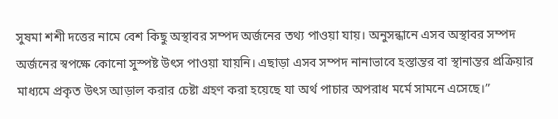সুষমা শশী দত্তের নামে বেশ কিছু অস্থাবর সম্পদ অর্জনের তথ্য পাওয়া যায়। অনুসন্ধানে এসব অস্থাবর সম্পদ অর্জনের স্বপক্ষে কোনো সুস্পষ্ট উৎস পাওয়া যায়নি। এছাড়া এসব সম্পদ নানাভাবে হস্তান্তর বা স্থানান্তর প্রক্রিয়ার মাধ্যমে প্রকৃত উৎস আড়াল করার চেষ্টা গ্রহণ করা হয়েছে যা অর্থ পাচার অপরাধ মর্মে সামনে এসেছে।”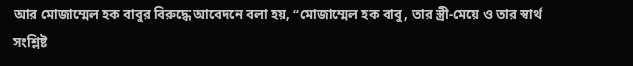আর মোজাম্মেল হক বাবুর বিরুদ্ধে আবেদনে বলা হয়, “মোজাম্মেল হক বাবু, তার স্ত্রী-মেয়ে ও তার স্বার্থ সংশ্লিষ্ট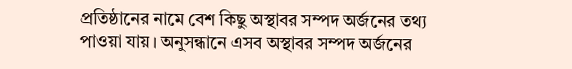প্রতিষ্ঠানের নামে বেশ কিছু অস্থাবর সম্পদ অর্জনের তথ্য পাওয়া যায়। অনুসন্ধানে এসব অস্থাবর সম্পদ অর্জনের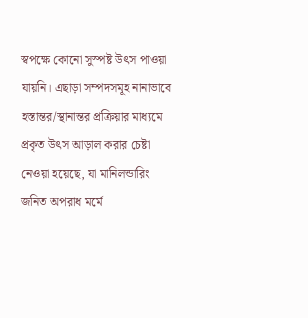স্বপক্ষে কোনো সুস্পষ্ট উৎস পাওয়া যায়নি। এছাড়া সম্পদসমূহ নানাভাবে হস্তান্তর/স্থানান্তর প্রক্রিয়ার মাধ্যমে প্রকৃত উৎস আড়াল করার চেষ্টা নেওয়া হয়েছে, যা মানিলন্ডারিং জনিত অপরাধ মর্মে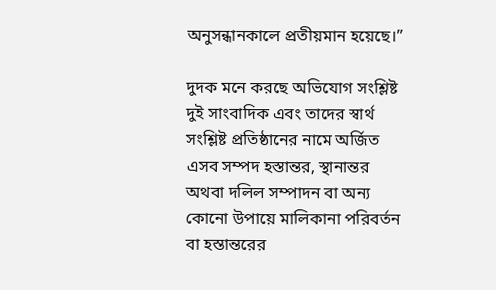অনুসন্ধানকালে প্রতীয়মান হয়েছে।”

দুদক মনে করছে অভিযোগ সংশ্লিষ্ট দুই সাংবাদিক এবং তাদের স্বার্থ সংশ্লিষ্ট প্রতিষ্ঠানের নামে অর্জিত এসব সম্পদ হস্তান্তর, স্থানান্তর অথবা দলিল সম্পাদন বা অন্য কোনো উপায়ে মালিকানা পরিবর্তন বা হস্তান্তরের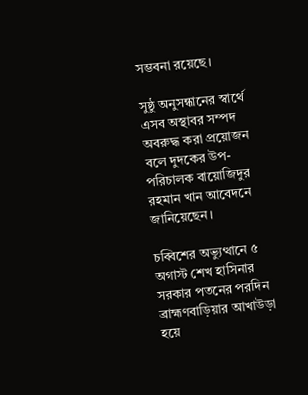সম্ভবনা রয়েছে।

সুষ্ঠু অনুসন্ধানের স্বার্থে এসব অস্থাবর সম্পদ অবরুদ্ধ করা প্রয়োজন বলে দুদকের উপ-পরিচালক বায়োজিদুর রহমান খান আবেদনে জানিয়েছেন।

চব্বিশের অভ্যুত্থানে ৫ অগাস্ট শেখ হাসিনার সরকার পতনের পরদিন ব্রাহ্মণবাড়িয়ার আখাউড়া হয়ে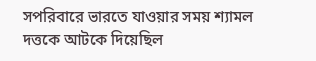সপরিবারে ভারতে যাওয়ার সময় শ্যামল দত্তকে আটকে দিয়েছিল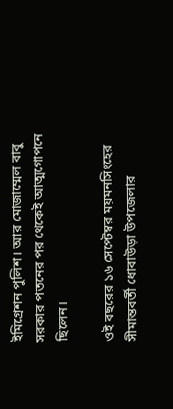ইমিগ্রেশন পুলিশ। আর মোজাম্মেল বাবু সরকার পতনের পর থেকেই আত্মগোপনে ছিলেন।

ওই বছরের ১৬ সেপ্টেম্বর ময়মনসিংহের সীমান্তবর্তী ধোবাউড়া উপজেলার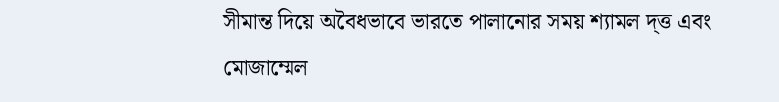সীমান্ত দিয়ে অবৈধভাবে ভারতে পালানোর সময় শ্যামল দ্ত্ত এবং মোজাম্মেল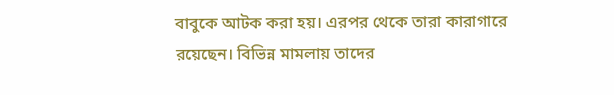বাবুকে আটক করা হয়। এরপর থেকে তারা কারাগারে রয়েছেন। বিভিন্ন মামলায় তাদের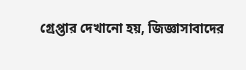গ্রেপ্তার দেখানো হয়, জিজ্ঞাসাবাদের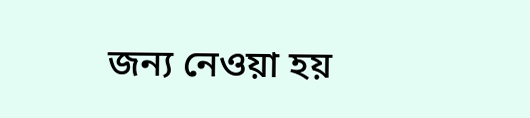জন্য নেওয়া হয়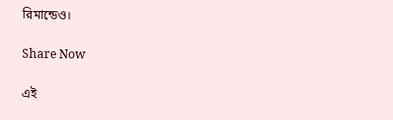রিমান্ডেও।

Share Now

এই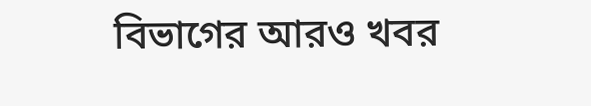বিভাগের আরও খবর